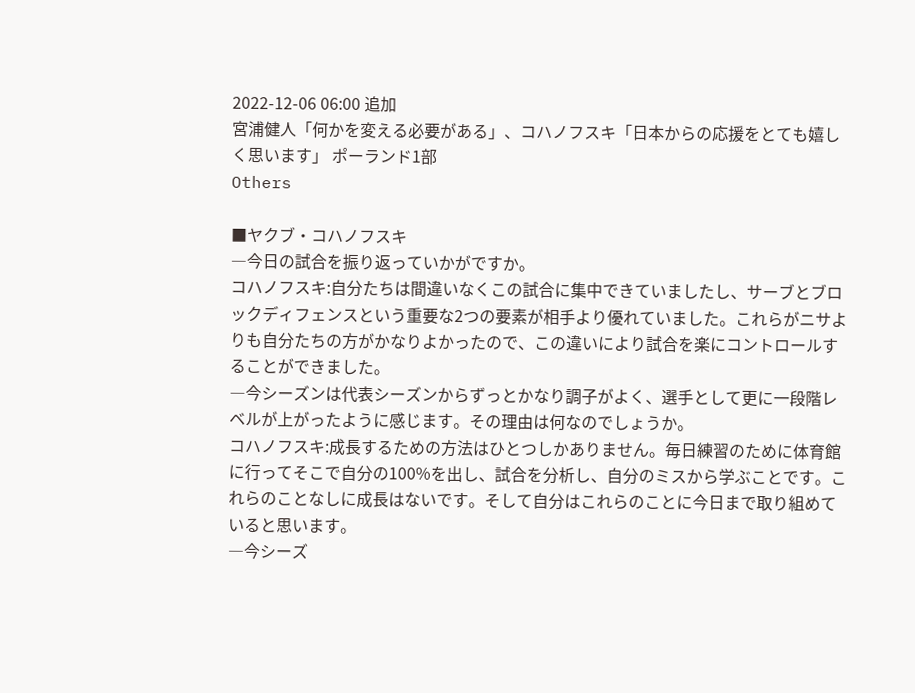2022-12-06 06:00 追加
宮浦健人「何かを変える必要がある」、コハノフスキ「日本からの応援をとても嬉しく思います」 ポーランド1部
Others

■ヤクブ・コハノフスキ
―今日の試合を振り返っていかがですか。
コハノフスキ:自分たちは間違いなくこの試合に集中できていましたし、サーブとブロックディフェンスという重要な2つの要素が相手より優れていました。これらがニサよりも自分たちの方がかなりよかったので、この違いにより試合を楽にコントロールすることができました。
―今シーズンは代表シーズンからずっとかなり調子がよく、選手として更に一段階レベルが上がったように感じます。その理由は何なのでしょうか。
コハノフスキ:成長するための方法はひとつしかありません。毎日練習のために体育館に行ってそこで自分の100%を出し、試合を分析し、自分のミスから学ぶことです。これらのことなしに成長はないです。そして自分はこれらのことに今日まで取り組めていると思います。
―今シーズ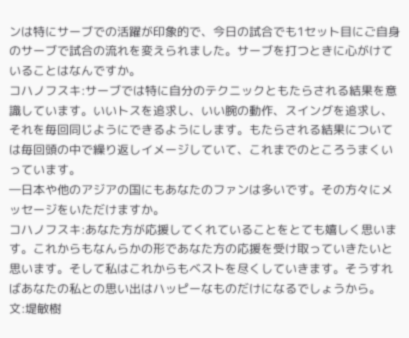ンは特にサーブでの活躍が印象的で、今日の試合でも1セット目にご自身のサーブで試合の流れを変えられました。サーブを打つときに心がけていることはなんですか。
コハノフスキ:サーブでは特に自分のテクニックともたらされる結果を意識しています。いいトスを追求し、いい腕の動作、スイングを追求し、それを毎回同じようにできるようにします。もたらされる結果については毎回頭の中で繰り返しイメージしていて、これまでのところうまくいっています。
―日本や他のアジアの国にもあなたのファンは多いです。その方々にメッセージをいただけますか。
コハノフスキ:あなた方が応援してくれていることをとても嬉しく思います。これからもなんらかの形であなた方の応援を受け取っていきたいと思います。そして私はこれからもベストを尽くしていきます。そうすればあなたの私との思い出はハッピーなものだけになるでしょうから。
文:堤敏樹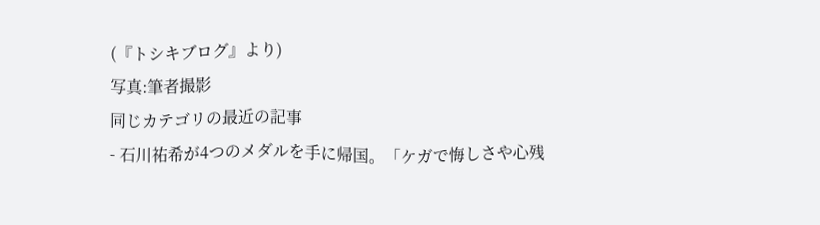(『トシキブログ』より)
写真:筆者撮影
同じカテゴリの最近の記事
- 石川祐希が4つのメダルを手に帰国。「ケガで悔しさや心残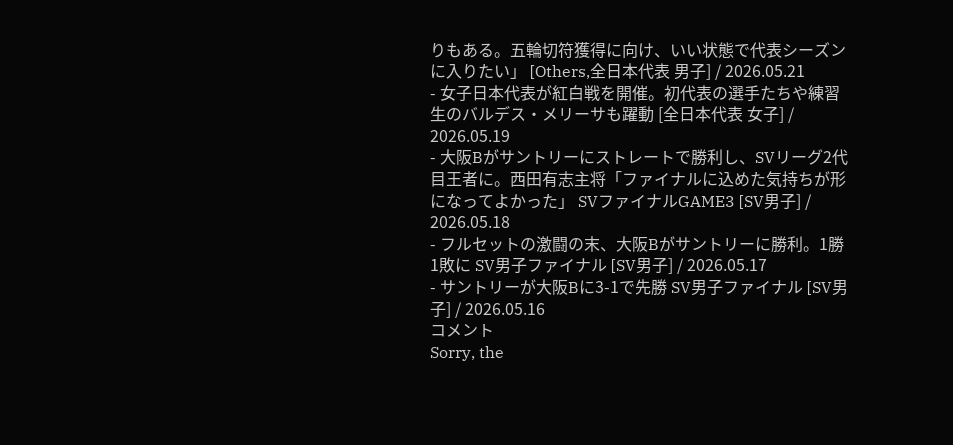りもある。五輪切符獲得に向け、いい状態で代表シーズンに入りたい」 [Others,全日本代表 男子] / 2026.05.21
- 女子日本代表が紅白戦を開催。初代表の選手たちや練習生のバルデス・メリーサも躍動 [全日本代表 女子] / 2026.05.19
- 大阪Bがサントリーにストレートで勝利し、SVリーグ2代目王者に。西田有志主将「ファイナルに込めた気持ちが形になってよかった」 SVファイナルGAME3 [SV男子] / 2026.05.18
- フルセットの激闘の末、大阪Bがサントリーに勝利。1勝1敗に SV男子ファイナル [SV男子] / 2026.05.17
- サントリーが大阪Bに3-1で先勝 SV男子ファイナル [SV男子] / 2026.05.16
コメント
Sorry, the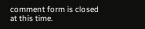comment form is closed at this time.